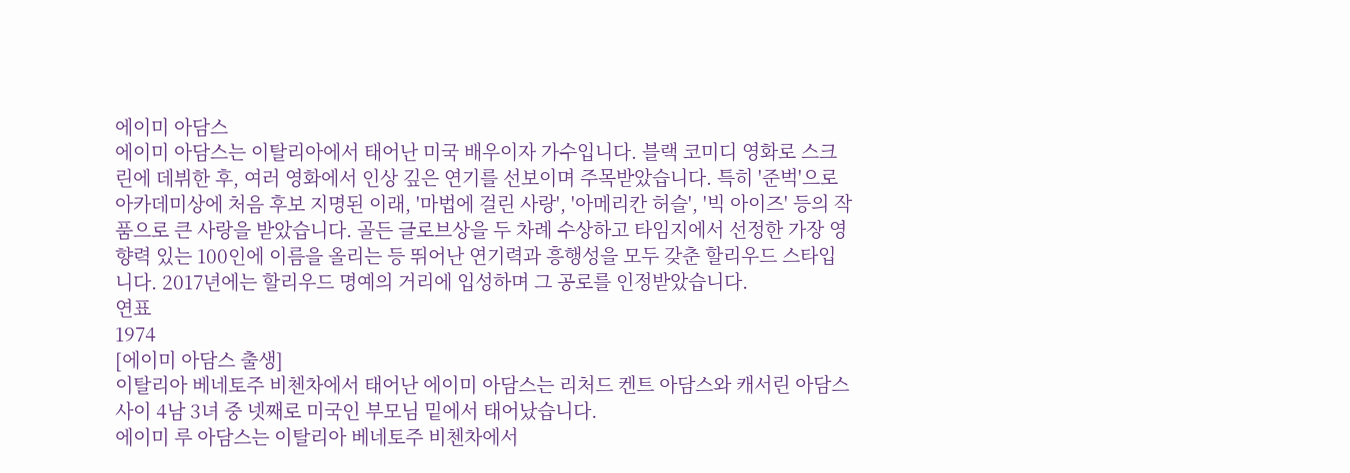에이미 아담스
에이미 아담스는 이탈리아에서 태어난 미국 배우이자 가수입니다. 블랙 코미디 영화로 스크린에 데뷔한 후, 여러 영화에서 인상 깊은 연기를 선보이며 주목받았습니다. 특히 '준벅'으로 아카데미상에 처음 후보 지명된 이래, '마법에 걸린 사랑', '아메리칸 허슬', '빅 아이즈' 등의 작품으로 큰 사랑을 받았습니다. 골든 글로브상을 두 차례 수상하고 타임지에서 선정한 가장 영향력 있는 100인에 이름을 올리는 등 뛰어난 연기력과 흥행성을 모두 갖춘 할리우드 스타입니다. 2017년에는 할리우드 명예의 거리에 입성하며 그 공로를 인정받았습니다.
연표
1974
[에이미 아담스 출생]
이탈리아 베네토주 비첸차에서 태어난 에이미 아담스는 리처드 켄트 아담스와 캐서린 아담스 사이 4남 3녀 중 넷째로 미국인 부모님 밑에서 태어났습니다.
에이미 루 아담스는 이탈리아 베네토주 비첸차에서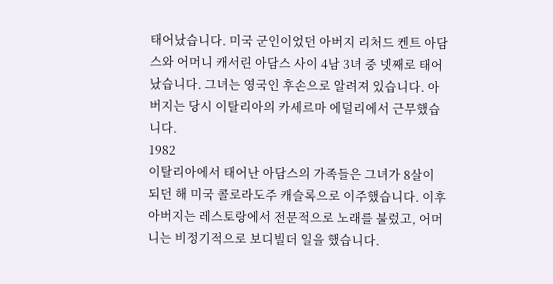태어났습니다. 미국 군인이었던 아버지 리처드 켄트 아담스와 어머니 캐서린 아담스 사이 4남 3녀 중 넷째로 태어났습니다. 그녀는 영국인 후손으로 알려져 있습니다. 아버지는 당시 이탈리아의 카세르마 에덜리에서 근무했습니다.
1982
이탈리아에서 태어난 아담스의 가족들은 그녀가 8살이 되던 해 미국 콜로라도주 캐슬록으로 이주했습니다. 이후 아버지는 레스토랑에서 전문적으로 노래를 불렀고, 어머니는 비정기적으로 보디빌더 일을 했습니다.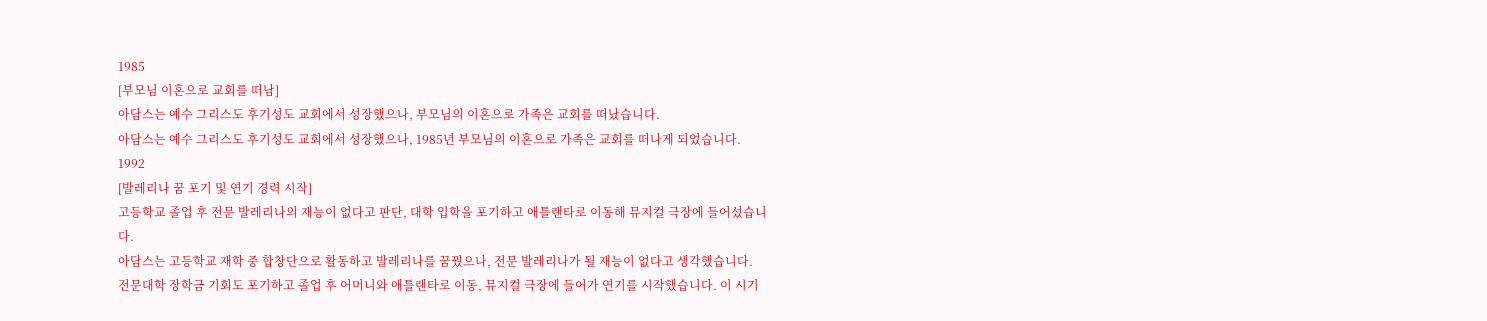1985
[부모님 이혼으로 교회를 떠남]
아담스는 예수 그리스도 후기성도 교회에서 성장했으나, 부모님의 이혼으로 가족은 교회를 떠났습니다.
아담스는 예수 그리스도 후기성도 교회에서 성장했으나, 1985년 부모님의 이혼으로 가족은 교회를 떠나게 되었습니다.
1992
[발레리나 꿈 포기 및 연기 경력 시작]
고등학교 졸업 후 전문 발레리나의 재능이 없다고 판단, 대학 입학을 포기하고 애틀랜타로 이동해 뮤지컬 극장에 들어섰습니다.
아담스는 고등학교 재학 중 합창단으로 활동하고 발레리나를 꿈꿨으나, 전문 발레리나가 될 재능이 없다고 생각했습니다. 전문대학 장학금 기회도 포기하고 졸업 후 어머니와 애틀랜타로 이동, 뮤지컬 극장에 들어가 연기를 시작했습니다. 이 시기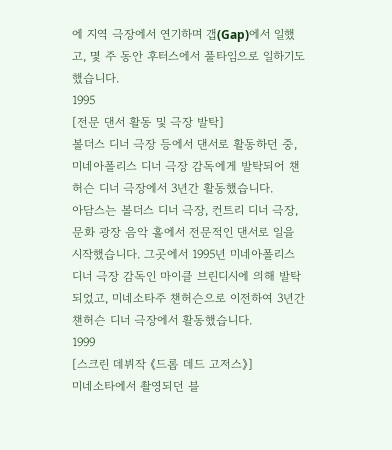에 지역 극장에서 연기하며 갭(Gap)에서 일했고, 몇 주 동안 후터스에서 풀타임으로 일하기도 했습니다.
1995
[전문 댄서 활동 및 극장 발탁]
볼더스 디너 극장 등에서 댄서로 활동하던 중, 미네아폴리스 디너 극장 감독에게 발탁되어 챈허슨 디너 극장에서 3년간 활동했습니다.
아담스는 볼더스 디너 극장, 컨트리 디너 극장, 문화 광장 음악 홀에서 전문적인 댄서로 일을 시작했습니다. 그곳에서 1995년 미네아폴리스 디너 극장 감독인 마이클 브린디시에 의해 발탁되었고, 미네소타주 챈허슨으로 이전하여 3년간 챈허슨 디너 극장에서 활동했습니다.
1999
[스크린 데뷔작 《드롭 데드 고저스》]
미네소타에서 촬영되던 블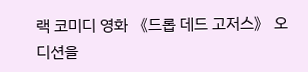랙 코미디 영화 《드롭 데드 고저스》 오디션을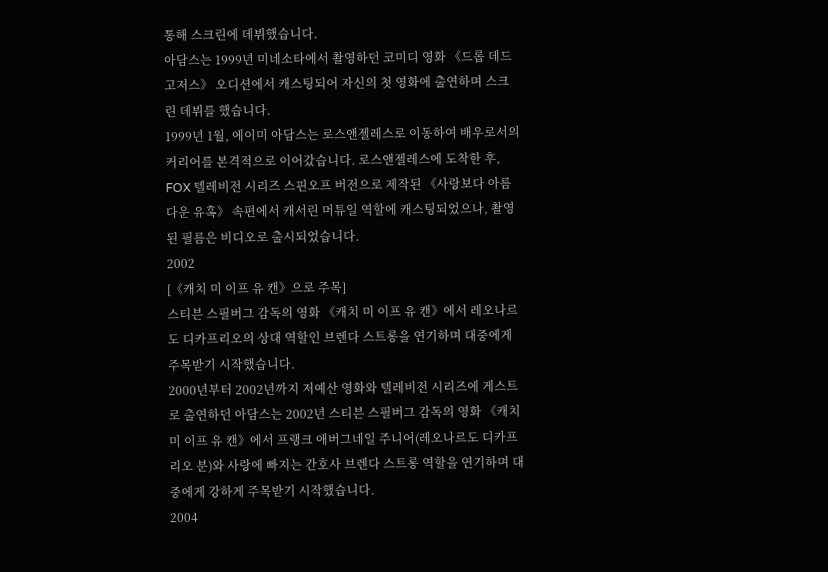통해 스크린에 데뷔했습니다.
아담스는 1999년 미네소타에서 촬영하던 코미디 영화 《드롭 데드 고저스》 오디션에서 캐스팅되어 자신의 첫 영화에 출연하며 스크린 데뷔를 했습니다.
1999년 1월, 에이미 아담스는 로스앤젤레스로 이동하여 배우로서의 커리어를 본격적으로 이어갔습니다. 로스앤젤레스에 도착한 후, FOX 텔레비전 시리즈 스핀오프 버전으로 제작된 《사랑보다 아름다운 유혹》 속편에서 캐서린 머튜일 역할에 캐스팅되었으나, 촬영된 필름은 비디오로 출시되었습니다.
2002
[《캐치 미 이프 유 캔》으로 주목]
스티븐 스필버그 감독의 영화 《캐치 미 이프 유 캔》에서 레오나르도 디카프리오의 상대 역할인 브렌다 스트롱을 연기하며 대중에게 주목받기 시작했습니다.
2000년부터 2002년까지 저예산 영화와 텔레비전 시리즈에 게스트로 출연하던 아담스는 2002년 스티븐 스필버그 감독의 영화 《캐치 미 이프 유 캔》에서 프랭크 애버그네일 주니어(레오나르도 디카프리오 분)와 사랑에 빠지는 간호사 브렌다 스트롱 역할을 연기하며 대중에게 강하게 주목받기 시작했습니다.
2004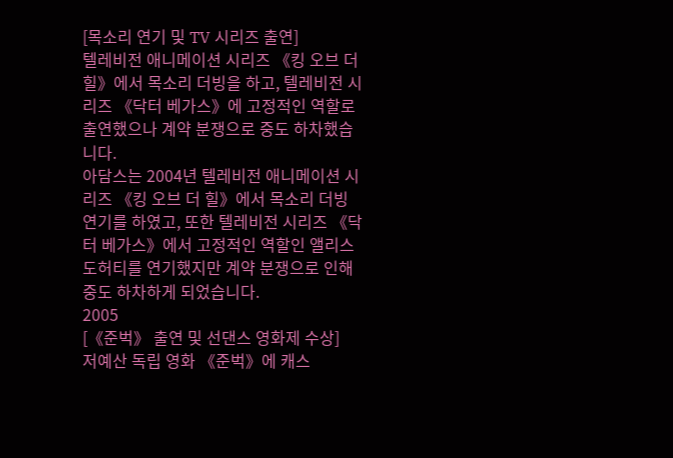[목소리 연기 및 TV 시리즈 출연]
텔레비전 애니메이션 시리즈 《킹 오브 더 힐》에서 목소리 더빙을 하고, 텔레비전 시리즈 《닥터 베가스》에 고정적인 역할로 출연했으나 계약 분쟁으로 중도 하차했습니다.
아담스는 2004년 텔레비전 애니메이션 시리즈 《킹 오브 더 힐》에서 목소리 더빙 연기를 하였고, 또한 텔레비전 시리즈 《닥터 베가스》에서 고정적인 역할인 앨리스 도허티를 연기했지만 계약 분쟁으로 인해 중도 하차하게 되었습니다.
2005
[《준벅》 출연 및 선댄스 영화제 수상]
저예산 독립 영화 《준벅》에 캐스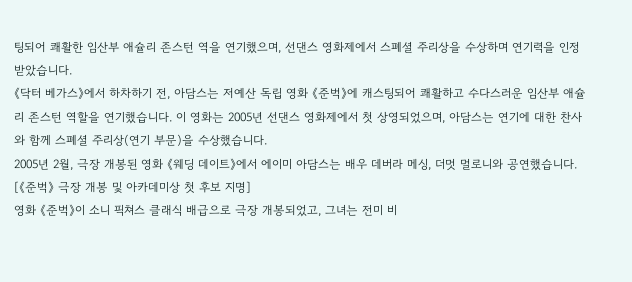팅되어 쾌활한 임산부 애슐리 존스턴 역을 연기했으며, 선댄스 영화제에서 스폐셜 주리상을 수상하며 연기력을 인정받았습니다.
《닥터 베가스》에서 하차하기 전, 아담스는 저예산 독립 영화 《준벅》에 캐스팅되어 쾌활하고 수다스러운 임산부 애슐리 존스턴 역할을 연기했습니다. 이 영화는 2005년 선댄스 영화제에서 첫 상영되었으며, 아담스는 연기에 대한 찬사와 함께 스폐셜 주리상(연기 부문)을 수상했습니다.
2005년 2월, 극장 개봉된 영화 《웨딩 데이트》에서 에이미 아담스는 배우 데버라 메싱, 더멋 멀로니와 공연했습니다.
[《준벅》 극장 개봉 및 아카데미상 첫 후보 지명]
영화 《준벅》이 소니 픽쳐스 클래식 배급으로 극장 개봉되었고, 그녀는 전미 비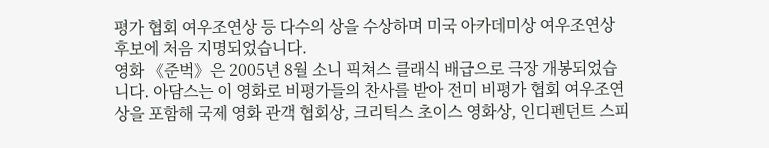평가 협회 여우조연상 등 다수의 상을 수상하며 미국 아카데미상 여우조연상 후보에 처음 지명되었습니다.
영화 《준벅》은 2005년 8월 소니 픽쳐스 클래식 배급으로 극장 개봉되었습니다. 아담스는 이 영화로 비평가들의 찬사를 받아 전미 비평가 협회 여우조연상을 포함해 국제 영화 관객 협회상, 크리틱스 초이스 영화상, 인디펜던트 스피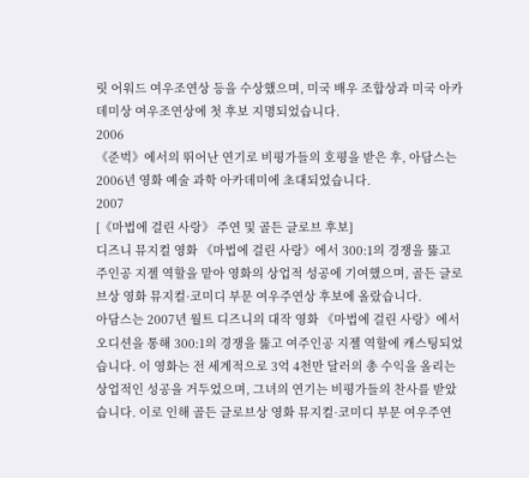릿 어워드 여우조연상 등을 수상했으며, 미국 배우 조합상과 미국 아카데미상 여우조연상에 첫 후보 지명되었습니다.
2006
《준벅》에서의 뛰어난 연기로 비평가들의 호평을 받은 후, 아담스는 2006년 영화 예술 과학 아카데미에 초대되었습니다.
2007
[《마법에 걸린 사랑》 주연 및 골든 글로브 후보]
디즈니 뮤지컬 영화 《마법에 걸린 사랑》에서 300:1의 경쟁을 뚫고 주인공 지젤 역할을 맡아 영화의 상업적 성공에 기여했으며, 골든 글로브상 영화 뮤지컬·코미디 부문 여우주연상 후보에 올랐습니다.
아담스는 2007년 월트 디즈니의 대작 영화 《마법에 걸린 사랑》에서 오디션을 통해 300:1의 경쟁을 뚫고 여주인공 지젤 역할에 캐스팅되었습니다. 이 영화는 전 세계적으로 3억 4천만 달러의 총 수익을 올리는 상업적인 성공을 거두었으며, 그녀의 연기는 비평가들의 찬사를 받았습니다. 이로 인해 골든 글로브상 영화 뮤지컬·코미디 부문 여우주연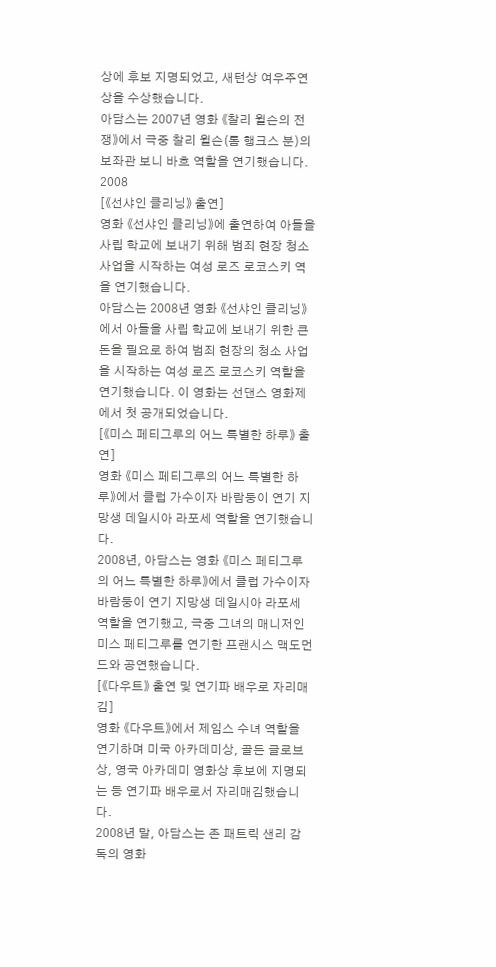상에 후보 지명되었고, 새턴상 여우주연상을 수상했습니다.
아담스는 2007년 영화 《찰리 윌슨의 전쟁》에서 극중 찰리 윌슨(톰 행크스 분)의 보좌관 보니 바흐 역할을 연기했습니다.
2008
[《선샤인 클리닝》 출연]
영화 《선샤인 클리닝》에 출연하여 아들을 사립 학교에 보내기 위해 범죄 현장 청소 사업을 시작하는 여성 로즈 로코스키 역을 연기했습니다.
아담스는 2008년 영화 《선샤인 클리닝》에서 아들을 사립 학교에 보내기 위한 큰 돈을 필요로 하여 범죄 현장의 청소 사업을 시작하는 여성 로즈 로코스키 역할을 연기했습니다. 이 영화는 선댄스 영화제에서 첫 공개되었습니다.
[《미스 페티그루의 어느 특별한 하루》 출연]
영화 《미스 페티그루의 어느 특별한 하루》에서 클럽 가수이자 바람둥이 연기 지망생 데일시아 라포세 역할을 연기했습니다.
2008년, 아담스는 영화 《미스 페티그루의 어느 특별한 하루》에서 클럽 가수이자 바람둥이 연기 지망생 데일시아 라포세 역할을 연기했고, 극중 그녀의 매니저인 미스 페티그루를 연기한 프랜시스 맥도먼드와 공연했습니다.
[《다우트》 출연 및 연기파 배우로 자리매김]
영화 《다우트》에서 제임스 수녀 역할을 연기하며 미국 아카데미상, 골든 글로브상, 영국 아카데미 영화상 후보에 지명되는 등 연기파 배우로서 자리매김했습니다.
2008년 말, 아담스는 존 패트릭 샌리 감독의 영화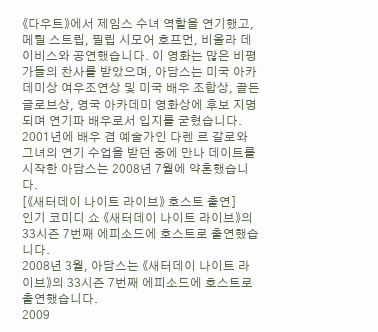《다우트》에서 제임스 수녀 역할을 연기했고, 메릴 스트립, 필립 시모어 호프먼, 비올라 데이비스와 공연했습니다. 이 영화는 많은 비평가들의 찬사를 받았으며, 아담스는 미국 아카데미상 여우조연상 및 미국 배우 조합상, 골든 글로브상, 영국 아카데미 영화상에 후보 지명되며 연기파 배우로서 입지를 굳혔습니다.
2001년에 배우 겸 예술가인 다렌 르 갈로와 그녀의 연기 수업을 받던 중에 만나 데이트를 시작한 아담스는 2008년 7월에 약혼했습니다.
[《새터데이 나이트 라이브》 호스트 출연]
인기 코미디 쇼 《새터데이 나이트 라이브》의 33시즌 7번째 에피소드에 호스트로 출연했습니다.
2008년 3월, 아담스는 《새터데이 나이트 라이브》의 33시즌 7번째 에피소드에 호스트로 출연했습니다.
2009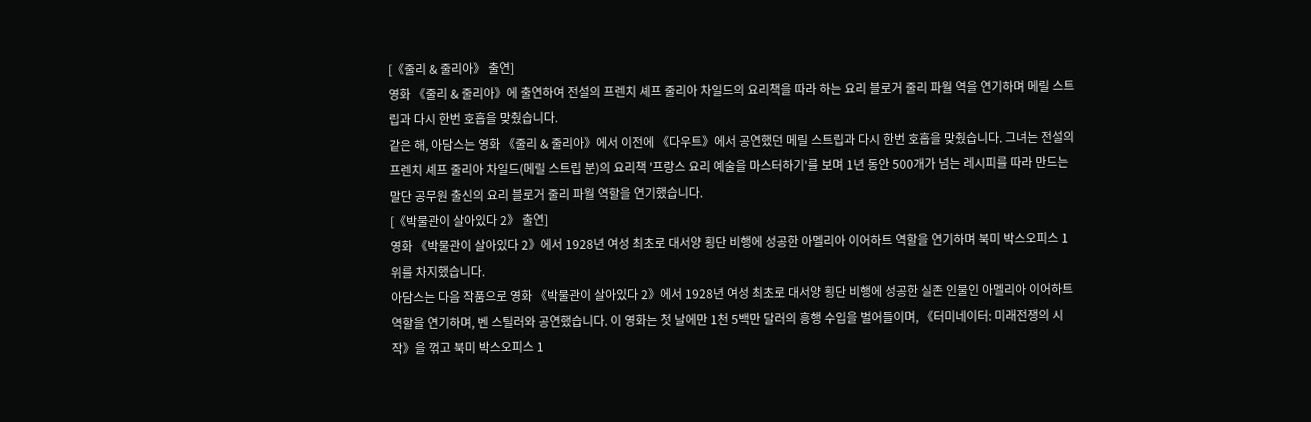[《줄리 & 줄리아》 출연]
영화 《줄리 & 줄리아》에 출연하여 전설의 프렌치 셰프 줄리아 차일드의 요리책을 따라 하는 요리 블로거 줄리 파월 역을 연기하며 메릴 스트립과 다시 한번 호흡을 맞췄습니다.
같은 해, 아담스는 영화 《줄리 & 줄리아》에서 이전에 《다우트》에서 공연했던 메릴 스트립과 다시 한번 호흡을 맞췄습니다. 그녀는 전설의 프렌치 셰프 줄리아 차일드(메릴 스트립 분)의 요리책 '프랑스 요리 예술을 마스터하기'를 보며 1년 동안 500개가 넘는 레시피를 따라 만드는 말단 공무원 출신의 요리 블로거 줄리 파월 역할을 연기했습니다.
[《박물관이 살아있다 2》 출연]
영화 《박물관이 살아있다 2》에서 1928년 여성 최초로 대서양 횡단 비행에 성공한 아멜리아 이어하트 역할을 연기하며 북미 박스오피스 1위를 차지했습니다.
아담스는 다음 작품으로 영화 《박물관이 살아있다 2》에서 1928년 여성 최초로 대서양 횡단 비행에 성공한 실존 인물인 아멜리아 이어하트 역할을 연기하며, 벤 스틸러와 공연했습니다. 이 영화는 첫 날에만 1천 5백만 달러의 흥행 수입을 벌어들이며, 《터미네이터: 미래전쟁의 시작》을 꺾고 북미 박스오피스 1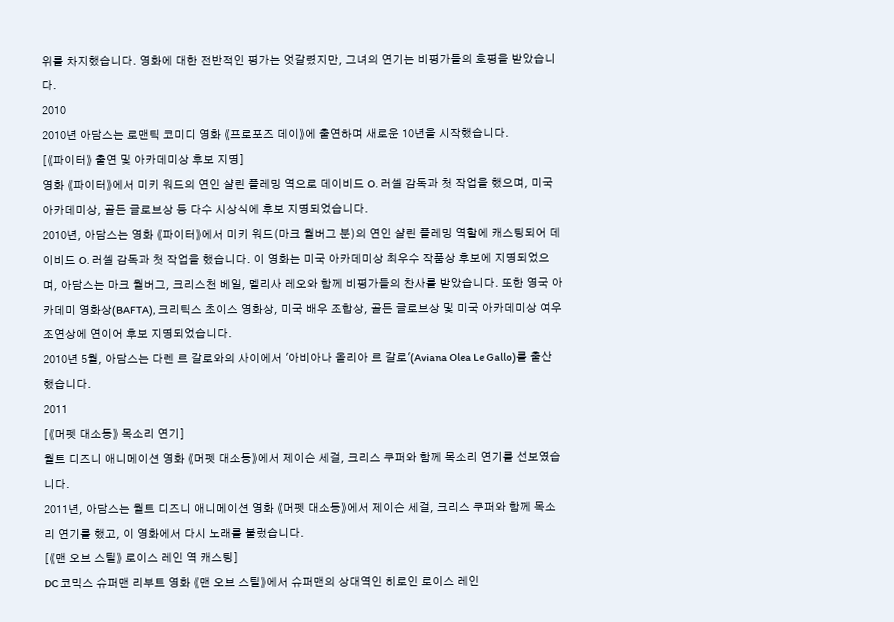위를 차지했습니다. 영화에 대한 전반적인 평가는 엇갈렸지만, 그녀의 연기는 비평가들의 호평을 받았습니다.
2010
2010년 아담스는 로맨틱 코미디 영화 《프로포즈 데이》에 출연하며 새로운 10년을 시작했습니다.
[《파이터》 출연 및 아카데미상 후보 지명]
영화 《파이터》에서 미키 워드의 연인 샬린 플레밍 역으로 데이비드 O. 러셀 감독과 첫 작업을 했으며, 미국 아카데미상, 골든 글로브상 등 다수 시상식에 후보 지명되었습니다.
2010년, 아담스는 영화 《파이터》에서 미키 워드(마크 월버그 분)의 연인 샬린 플레밍 역할에 캐스팅되어 데이비드 O. 러셀 감독과 첫 작업을 했습니다. 이 영화는 미국 아카데미상 최우수 작품상 후보에 지명되었으며, 아담스는 마크 월버그, 크리스천 베일, 멜리사 레오와 함께 비평가들의 찬사를 받았습니다. 또한 영국 아카데미 영화상(BAFTA), 크리틱스 초이스 영화상, 미국 배우 조합상, 골든 글로브상 및 미국 아카데미상 여우조연상에 연이어 후보 지명되었습니다.
2010년 5월, 아담스는 다렌 르 갈로와의 사이에서 '아비아나 올리아 르 갈로'(Aviana Olea Le Gallo)를 출산했습니다.
2011
[《머펫 대소동》 목소리 연기]
월트 디즈니 애니메이션 영화 《머펫 대소동》에서 제이슨 세걸, 크리스 쿠퍼와 함께 목소리 연기를 선보였습니다.
2011년, 아담스는 월트 디즈니 애니메이션 영화 《머펫 대소동》에서 제이슨 세걸, 크리스 쿠퍼와 함께 목소리 연기를 했고, 이 영화에서 다시 노래를 불렀습니다.
[《맨 오브 스틸》 로이스 레인 역 캐스팅]
DC 코믹스 슈퍼맨 리부트 영화 《맨 오브 스틸》에서 슈퍼맨의 상대역인 히로인 로이스 레인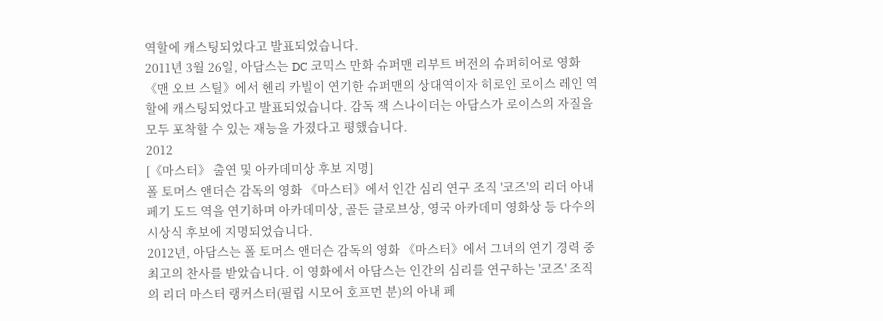역할에 캐스팅되었다고 발표되었습니다.
2011년 3월 26일, 아담스는 DC 코믹스 만화 슈퍼맨 리부트 버전의 슈퍼히어로 영화 《맨 오브 스틸》에서 헨리 카빌이 연기한 슈퍼맨의 상대역이자 히로인 로이스 레인 역할에 캐스팅되었다고 발표되었습니다. 감독 잭 스나이더는 아담스가 로이스의 자질을 모두 포착할 수 있는 재능을 가졌다고 평했습니다.
2012
[《마스터》 출연 및 아카데미상 후보 지명]
폴 토머스 앤더슨 감독의 영화 《마스터》에서 인간 심리 연구 조직 '코즈'의 리더 아내 페기 도드 역을 연기하며 아카데미상, 골든 글로브상, 영국 아카데미 영화상 등 다수의 시상식 후보에 지명되었습니다.
2012년, 아담스는 폴 토머스 앤더슨 감독의 영화 《마스터》에서 그녀의 연기 경력 중 최고의 찬사를 받았습니다. 이 영화에서 아담스는 인간의 심리를 연구하는 '코즈' 조직의 리더 마스터 랭커스터(필립 시모어 호프먼 분)의 아내 페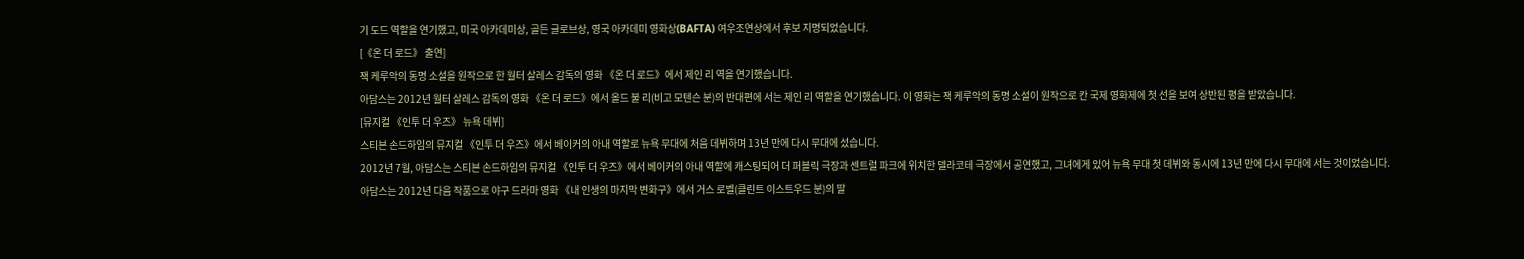기 도드 역할을 연기했고, 미국 아카데미상, 골든 글로브상, 영국 아카데미 영화상(BAFTA) 여우조연상에서 후보 지명되었습니다.
[《온 더 로드》 출연]
잭 케루악의 동명 소설을 원작으로 한 월터 살레스 감독의 영화 《온 더 로드》에서 제인 리 역을 연기했습니다.
아담스는 2012년 월터 살레스 감독의 영화 《온 더 로드》에서 올드 불 리(비고 모텐슨 분)의 반대편에 서는 제인 리 역할을 연기했습니다. 이 영화는 잭 케루악의 동명 소설이 원작으로 칸 국제 영화제에 첫 선을 보여 상반된 평을 받았습니다.
[뮤지컬 《인투 더 우즈》 뉴욕 데뷔]
스티븐 손드하임의 뮤지컬 《인투 더 우즈》에서 베이커의 아내 역할로 뉴욕 무대에 처음 데뷔하며 13년 만에 다시 무대에 섰습니다.
2012년 7월, 아담스는 스티븐 손드하임의 뮤지컬 《인투 더 우즈》에서 베이커의 아내 역할에 캐스팅되어 더 퍼블릭 극장과 센트럴 파크에 위치한 델라코테 극장에서 공연했고, 그녀에게 있어 뉴욕 무대 첫 데뷔와 동시에 13년 만에 다시 무대에 서는 것이었습니다.
아담스는 2012년 다음 작품으로 야구 드라마 영화 《내 인생의 마지막 변화구》에서 거스 로벨(클린트 이스트우드 분)의 딸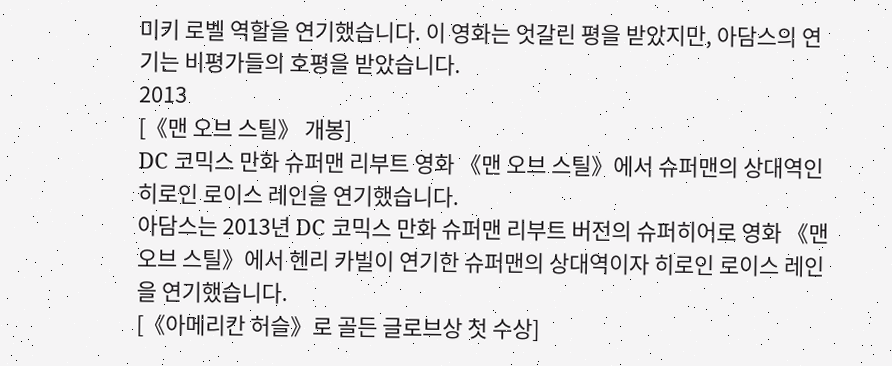미키 로벨 역할을 연기했습니다. 이 영화는 엇갈린 평을 받았지만, 아담스의 연기는 비평가들의 호평을 받았습니다.
2013
[《맨 오브 스틸》 개봉]
DC 코믹스 만화 슈퍼맨 리부트 영화 《맨 오브 스틸》에서 슈퍼맨의 상대역인 히로인 로이스 레인을 연기했습니다.
아담스는 2013년 DC 코믹스 만화 슈퍼맨 리부트 버전의 슈퍼히어로 영화 《맨 오브 스틸》에서 헨리 카빌이 연기한 슈퍼맨의 상대역이자 히로인 로이스 레인을 연기했습니다.
[《아메리칸 허슬》로 골든 글로브상 첫 수상]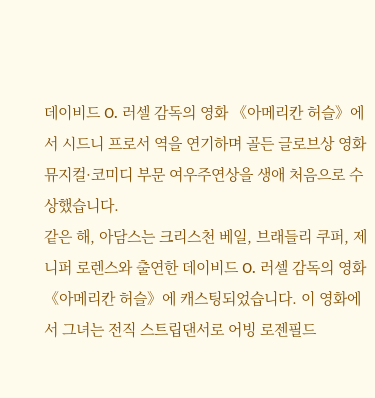데이비드 O. 러셀 감독의 영화 《아메리칸 허슬》에서 시드니 프로서 역을 연기하며 골든 글로브상 영화 뮤지컬·코미디 부문 여우주연상을 생애 처음으로 수상했습니다.
같은 해, 아담스는 크리스천 베일, 브래들리 쿠퍼, 제니퍼 로렌스와 출연한 데이비드 O. 러셀 감독의 영화 《아메리칸 허슬》에 캐스팅되었습니다. 이 영화에서 그녀는 전직 스트립댄서로 어빙 로젠필드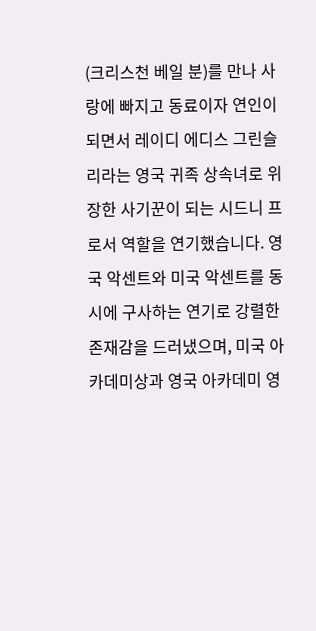(크리스천 베일 분)를 만나 사랑에 빠지고 동료이자 연인이 되면서 레이디 에디스 그린슬리라는 영국 귀족 상속녀로 위장한 사기꾼이 되는 시드니 프로서 역할을 연기했습니다. 영국 악센트와 미국 악센트를 동시에 구사하는 연기로 강렬한 존재감을 드러냈으며, 미국 아카데미상과 영국 아카데미 영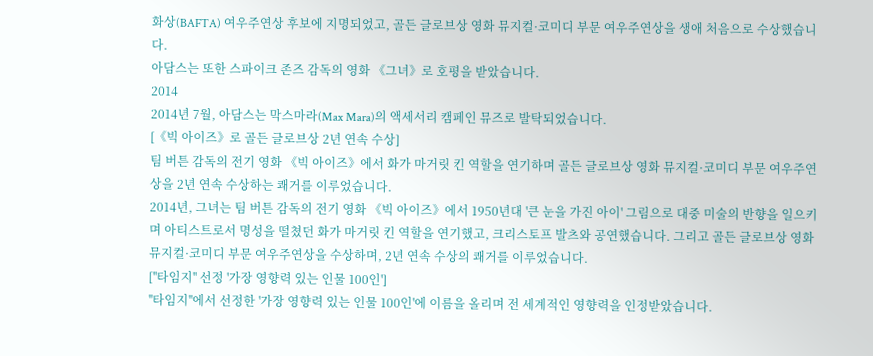화상(BAFTA) 여우주연상 후보에 지명되었고, 골든 글로브상 영화 뮤지컬·코미디 부문 여우주연상을 생애 처음으로 수상했습니다.
아담스는 또한 스파이크 존즈 감독의 영화 《그녀》로 호평을 받았습니다.
2014
2014년 7월, 아담스는 막스마라(Max Mara)의 액세서리 캠페인 뮤즈로 발탁되었습니다.
[《빅 아이즈》로 골든 글로브상 2년 연속 수상]
팀 버튼 감독의 전기 영화 《빅 아이즈》에서 화가 마거릿 킨 역할을 연기하며 골든 글로브상 영화 뮤지컬·코미디 부문 여우주연상을 2년 연속 수상하는 쾌거를 이루었습니다.
2014년, 그녀는 팀 버튼 감독의 전기 영화 《빅 아이즈》에서 1950년대 '큰 눈을 가진 아이' 그림으로 대중 미술의 반향을 일으키며 아티스트로서 명성을 떨쳤던 화가 마거릿 킨 역할을 연기했고, 크리스토프 발츠와 공연했습니다. 그리고 골든 글로브상 영화 뮤지컬·코미디 부문 여우주연상을 수상하며, 2년 연속 수상의 쾌거를 이루었습니다.
[''타임지'' 선정 '가장 영향력 있는 인물 100인']
''타임지''에서 선정한 '가장 영향력 있는 인물 100인'에 이름을 올리며 전 세계적인 영향력을 인정받았습니다.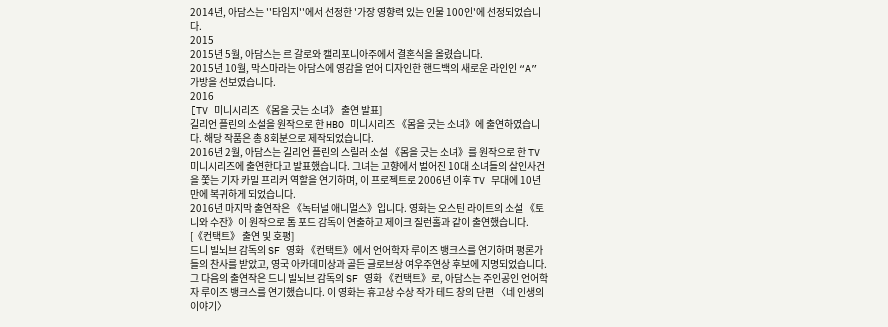2014년, 아담스는 ''타임지''에서 선정한 '가장 영향력 있는 인물 100인'에 선정되었습니다.
2015
2015년 5월, 아담스는 르 갈로와 캘리포니아주에서 결혼식을 올렸습니다.
2015년 10월, 막스마라는 아담스에 영감을 얻어 디자인한 핸드백의 새로운 라인인 “A” 가방을 선보였습니다.
2016
[TV 미니시리즈 《몸을 긋는 소녀》 출연 발표]
길리언 플린의 소설을 원작으로 한 HBO 미니시리즈 《몸을 긋는 소녀》에 출연하였습니다. 해당 작품은 총 8회분으로 제작되었습니다.
2016년 2월, 아담스는 길리언 플린의 스릴러 소설 《몸을 긋는 소녀》를 원작으로 한 TV 미니시리즈에 출연한다고 발표했습니다. 그녀는 고향에서 벌어진 10대 소녀들의 살인사건을 쫓는 기자 카밀 프리커 역할을 연기하며, 이 프로젝트로 2006년 이후 TV 무대에 10년 만에 복귀하게 되었습니다.
2016년 마지막 출연작은 《녹터널 애니멀스》입니다. 영화는 오스틴 라이트의 소설 《토니와 수잔》이 원작으로 톰 포드 감독이 연출하고 제이크 질런홀과 같이 출연했습니다.
[《컨택트》 출연 및 호평]
드니 빌뇌브 감독의 SF 영화 《컨택트》에서 언어학자 루이즈 뱅크스를 연기하며 평론가들의 찬사를 받았고, 영국 아카데미상과 골든 글로브상 여우주연상 후보에 지명되었습니다.
그 다음의 출연작은 드니 빌뇌브 감독의 SF 영화 《컨택트》로, 아담스는 주인공인 언어학자 루이즈 뱅크스를 연기했습니다. 이 영화는 휴고상 수상 작가 테드 창의 단편 〈네 인생의 이야기〉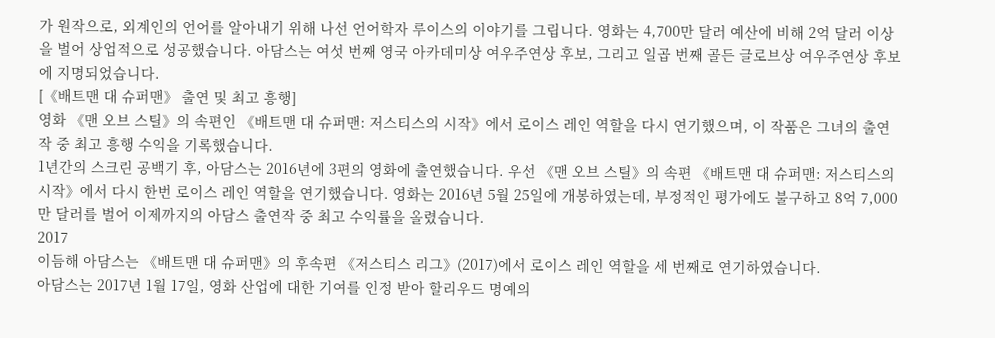가 원작으로, 외계인의 언어를 알아내기 위해 나선 언어학자 루이스의 이야기를 그립니다. 영화는 4,700만 달러 예산에 비해 2억 달러 이상을 벌어 상업적으로 성공했습니다. 아담스는 여섯 번째 영국 아카데미상 여우주연상 후보, 그리고 일곱 번째 골든 글로브상 여우주연상 후보에 지명되었습니다.
[《배트맨 대 슈퍼맨》 출연 및 최고 흥행]
영화 《맨 오브 스틸》의 속편인 《배트맨 대 슈퍼맨: 저스티스의 시작》에서 로이스 레인 역할을 다시 연기했으며, 이 작품은 그녀의 출연작 중 최고 흥행 수익을 기록했습니다.
1년간의 스크린 공백기 후, 아담스는 2016년에 3편의 영화에 출연했습니다. 우선 《맨 오브 스틸》의 속편 《배트맨 대 슈퍼맨: 저스티스의 시작》에서 다시 한번 로이스 레인 역할을 연기했습니다. 영화는 2016년 5월 25일에 개봉하였는데, 부정적인 평가에도 불구하고 8억 7,000만 달러를 벌어 이제까지의 아담스 출연작 중 최고 수익률을 올렸습니다.
2017
이듬해 아담스는 《배트맨 대 슈퍼맨》의 후속편 《저스티스 리그》(2017)에서 로이스 레인 역할을 세 번째로 연기하였습니다.
아담스는 2017년 1월 17일, 영화 산업에 대한 기여를 인정 받아 할리우드 명예의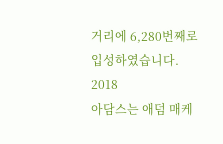거리에 6,280번째로 입성하였습니다.
2018
아담스는 애덤 매케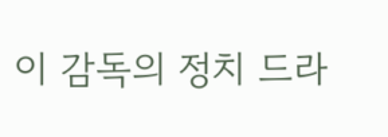이 감독의 정치 드라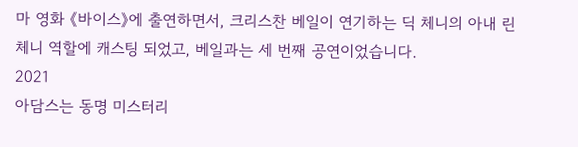마 영화 《바이스》에 출연하면서, 크리스찬 베일이 연기하는 딕 체니의 아내 린 체니 역할에 캐스팅 되었고, 베일과는 세 번째 공연이었습니다.
2021
아담스는 동명 미스터리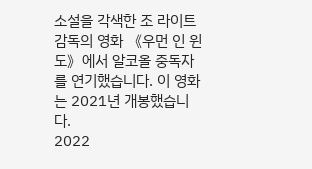소설을 각색한 조 라이트 감독의 영화 《우먼 인 윈도》에서 알코올 중독자를 연기했습니다. 이 영화는 2021년 개봉했습니다.
2022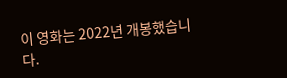이 영화는 2022년 개봉했습니다.